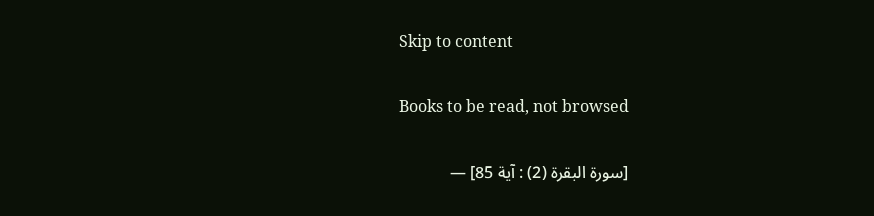Skip to content

Books to be read, not browsed

[سورة البقرة (2) : آية 85] —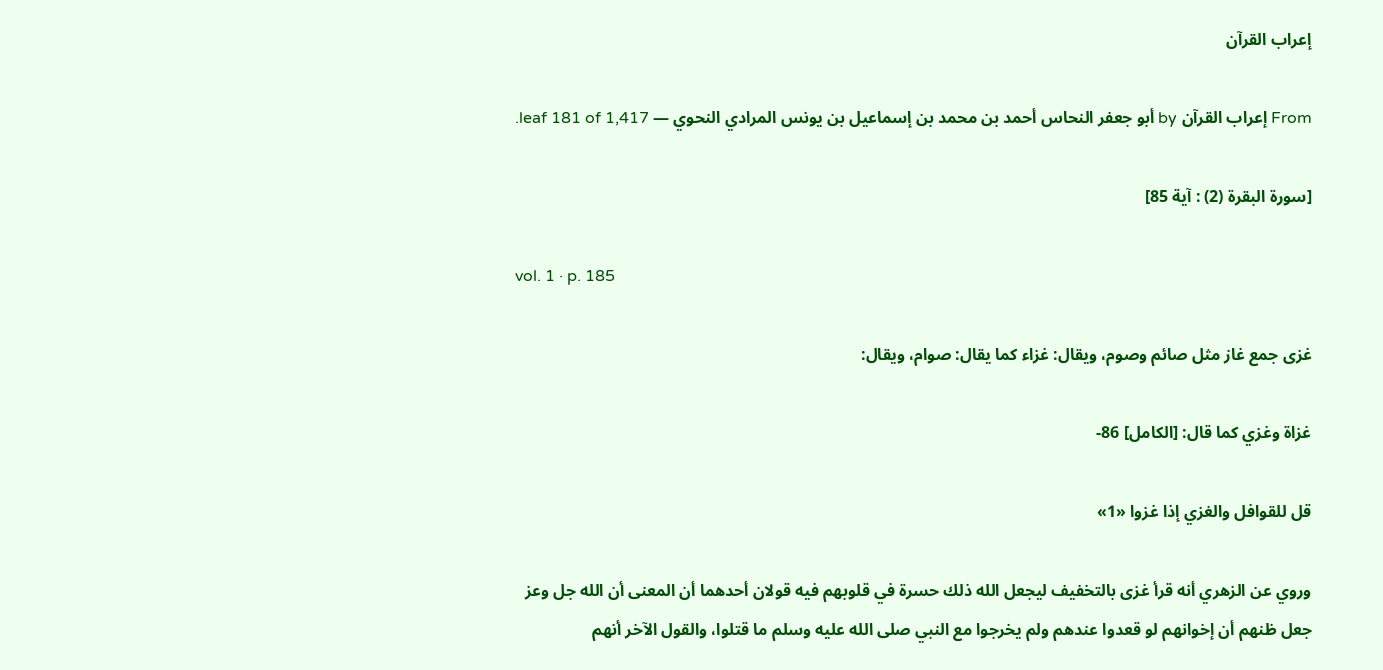إعراب القرآن

From إعراب القرآن by أبو جعفر النحاس أحمد بن محمد بن إسماعيل بن يونس المرادي النحوي — leaf 181 of 1,417.

[سورة البقرة (2) : آية 85]

vol. 1 · p. 185

غزى جمع غاز مثل صائم وصوم، ويقال: غزاء كما يقال: صوام، ويقال:

غزاة وغزي كما قال: [الكامل] 86-

قل للقوافل والغزي إذا غزوا «1»

وروي عن الزهري أنه قرأ غزى بالتخفيف ليجعل الله ذلك حسرة في قلوبهم فيه قولان أحدهما أن المعنى أن الله جل وعز جعل ظنهم أن إخوانهم لو قعدوا عندهم ولم يخرجوا مع النبي صلى الله عليه وسلم ما قتلوا، والقول الآخر أنهم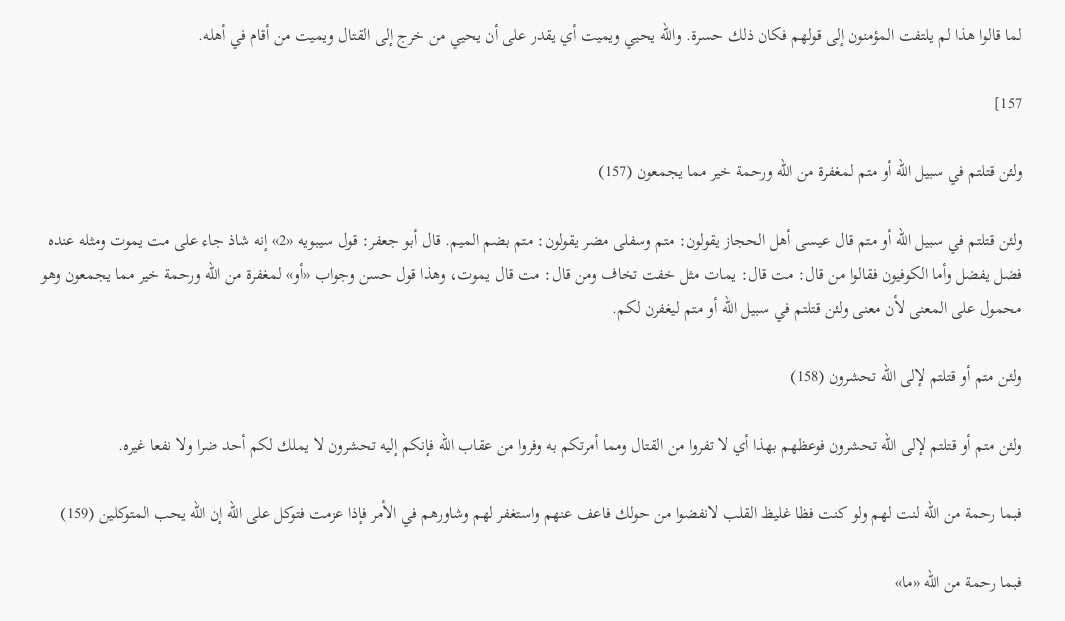لما قالوا هذا لم يلتفت المؤمنون إلى قولهم فكان ذلك حسرة. والله يحيي ويميت أي يقدر على أن يحيي من خرج إلى القتال ويميت من أقام في أهله.

157]

ولئن قتلتم في سبيل الله أو متم لمغفرة من الله ورحمة خير مما يجمعون (157)

ولئن قتلتم في سبيل الله أو متم قال عيسى أهل الحجاز يقولون: متم وسفلى مضر يقولون: متم بضم الميم. قال أبو جعفر: قول سيبويه «2» إنه شاذ جاء على مت يموت ومثله عنده فضل يفضل وأما الكوفيون فقالوا من قال: مت قال: يمات مثل خفت تخاف ومن قال: مت قال يموت، وهذا قول حسن وجواب «أو» لمغفرة من الله ورحمة خير مما يجمعون وهو محمول على المعنى لأن معنى ولئن قتلتم في سبيل الله أو متم ليغفرن لكم.

ولئن متم أو قتلتم لإلى الله تحشرون (158)

ولئن متم أو قتلتم لإلى الله تحشرون فوعظهم بهذا أي لا تفروا من القتال ومما أمرتكم به وفروا من عقاب الله فإنكم إليه تحشرون لا يملك لكم أحد ضرا ولا نفعا غيره.

فبما رحمة من الله لنت لهم ولو كنت فظا غليظ القلب لانفضوا من حولك فاعف عنهم واستغفر لهم وشاورهم في الأمر فإذا عزمت فتوكل على الله إن الله يحب المتوكلين (159)

فبما رحمة من الله «ما»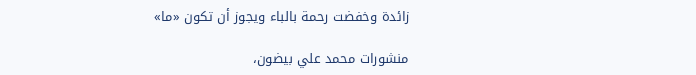زائدة وخفضت رحمة بالباء ويجوز أن تكون «ما»

منشورات محمد علي بيضون،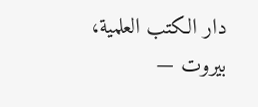دار الكتب العلمية، بيروت —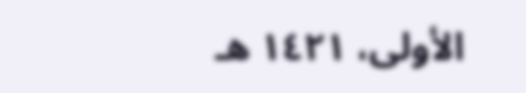الأولى، ١٤٢١ هـ